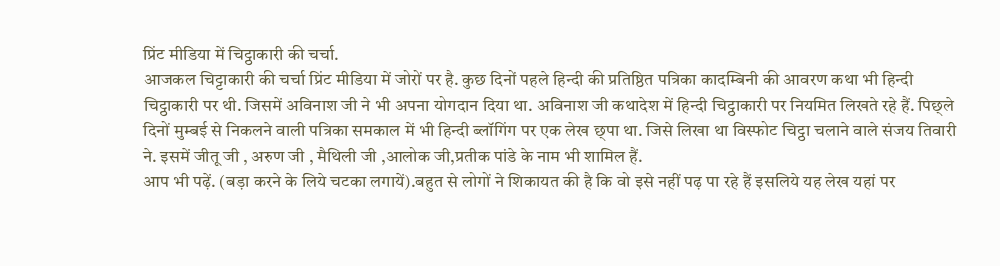प्रिंट मीडिया में चिट्ठाकारी की चर्चा.
आजकल चिट्टाकारी की चर्चा प्रिंट मीडिया में जोरों पर है. कुछ दिनों पहले हिन्दी की प्रतिष्ठित पत्रिका कादम्बिनी की आवरण कथा भी हिन्दी चिट्ठाकारी पर थी. जिसमें अविनाश जी ने भी अपना योगदान दिया था. अविनाश जी कथादेश में हिन्दी चिट्ठाकारी पर नियमित लिखते रहे हैं. पिछ्ले दिनों मुम्बई से निकलने वाली पत्रिका समकाल में भी हिन्दी ब्लॉगिंग पर एक लेख छ्पा था. जिसे लिखा था विस्फोट चिट्ठा चलाने वाले संजय तिवारी ने. इसमें जीतू जी , अरुण जी , मैथिली जी ,आलोक जी,प्रतीक पांडे के नाम भी शामिल हैं.
आप भी पढ़ें. (बड़ा करने के लिये चटका लगायें).बहुत से लोगों ने शिकायत की है कि वो इसे नहीं पढ़ पा रहे हैं इसलिये यह लेख यहां पर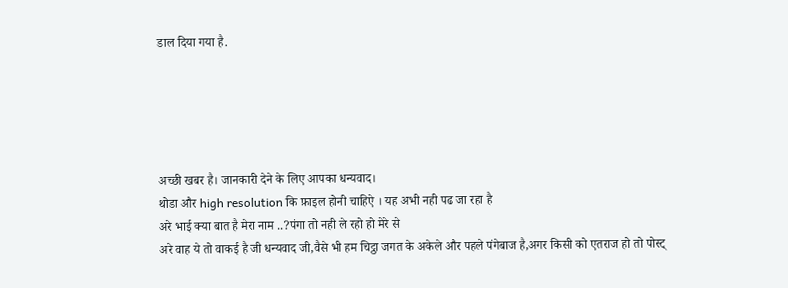डाल दिया गया है.





अच्छी खबर है। जानकारी देने के लिए आपका धन्यवाद।
थोडा और high resolution कि फ़ाइल होनी चाहिऐ । यह अभी नही पढ जा रहा है
अरे भाई क्या बात है मेरा नाम ..?पंगा तो नही ले रहो हो मेरे से
अरे वाह ये तो वाकई है जी धन्यवाद जी,वैसे भी हम चिट्ठा जगत के अकेले और पहले पंगेबाज है,अगर किसी को एतराज हो तो पोस्ट्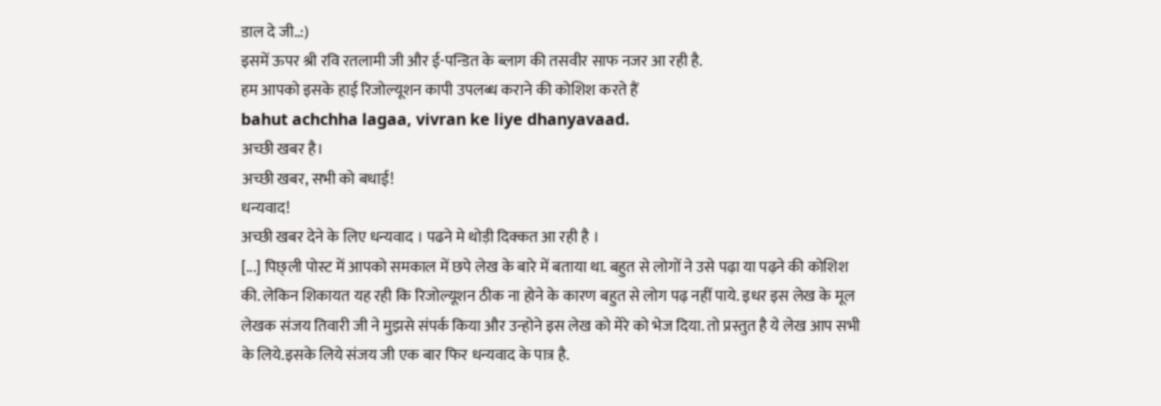डाल दे जी..:)
इसमें ऊपर श्री रवि रतलामी जी और ई-पन्डित के ब्लाग की तसवीर साफ नजर आ रही है.
हम आपको इसके हाई रिजोल्यूशन कापी उपलब्ध कराने की कोशिश करते हैं
bahut achchha lagaa, vivran ke liye dhanyavaad.
अच्छी खबर है।
अच्छी खबर, सभी को बधाई!
धन्यवाद!
अच्छी खबर देने के लिए धन्यवाद । पढने मे थोड़ी दिक्कत आ रही है ।
[...] पिछ्ली पोस्ट में आपको समकाल में छपे लेख के बारे में बताया था. बहुत से लोगों ने उसे पढ़ा या पढ़ने की कोशिश की. लेकिन शिकायत यह रही कि रिजोल्यूशन ठीक ना होने के कारण बहुत से लोग पढ़ नहीं पाये. इधर इस लेख के मूल लेखक संजय तिवारी जी ने मुझसे संपर्क किया और उन्होने इस लेख को मेरे को भेज दिया. तो प्रस्तुत है ये लेख आप सभी के लिये.इसके लिये संजय जी एक बार फिर धन्यवाद के पात्र है.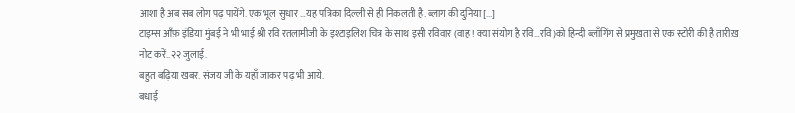आशा है अब सब लोग पढ़ पायेंगे. एक भूल सुधार …यह पत्रिका दिल्ली से ही निकलती है. ब्लाग की दुनिया [...]
टाइम्स आँफ़ इंडिया मुंबई ने भी भाई श्री रवि रतलामीजी के इश्टाइलिश चित्र के साथ इसी रविवार (वाह ! क्या संयोग है रवि…रवि)को हिन्दी ब्लाँगिंग से प्रमुखता से एक स्टोरी की है तारीख़ नोट करें..२२ जुलाई.
बहुत बढ़िया खबर. संजय जी के यहाँ जाकर पढ़ भी आये.
बधाई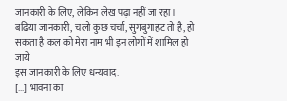जानकारी के लिए, लेकिन लेख पढ़ा नहीं जा रहा।
बढिया जानकारी, चलो कुछ चर्चा, सुगबुगाहट तो है, हो सकता है कल को मेरा नाम भी इन लोगों में शामिल हो जाये
इस जानकारी के लिए धन्यवाद.
[...] भावना का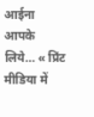आईना आपके लिये… « प्रिंट मीडिया में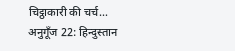चिट्ठाकारी की चर्च… अनुगूँज 22: हिन्दुस्तान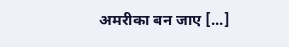अमरीका बन जाए [...]